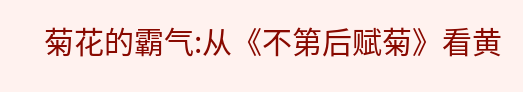菊花的霸气:从《不第后赋菊》看黄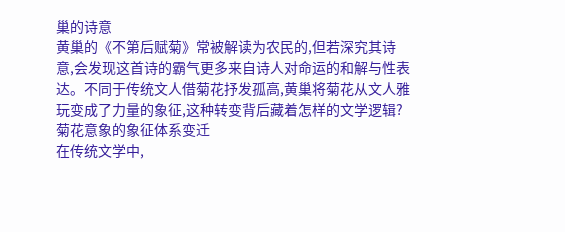巢的诗意
黄巢的《不第后赋菊》常被解读为农民的,但若深究其诗意,会发现这首诗的霸气更多来自诗人对命运的和解与性表达。不同于传统文人借菊花抒发孤高,黄巢将菊花从文人雅玩变成了力量的象征,这种转变背后藏着怎样的文学逻辑?
菊花意象的象征体系变迁
在传统文学中,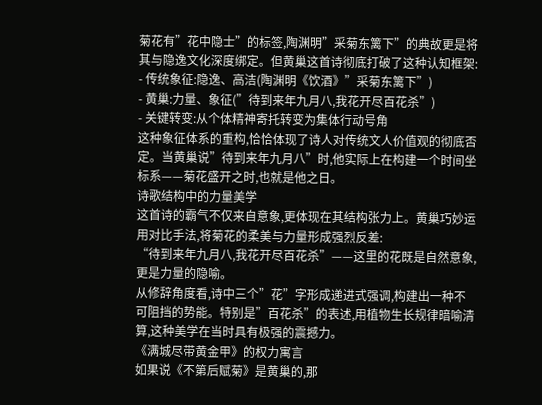菊花有”花中隐士”的标签,陶渊明”采菊东篱下”的典故更是将其与隐逸文化深度绑定。但黄巢这首诗彻底打破了这种认知框架:
- 传统象征:隐逸、高洁(陶渊明《饮酒》”采菊东篱下”)
- 黄巢:力量、象征(”待到来年九月八,我花开尽百花杀”)
- 关键转变:从个体精神寄托转变为集体行动号角
这种象征体系的重构,恰恰体现了诗人对传统文人价值观的彻底否定。当黄巢说”待到来年九月八”时,他实际上在构建一个时间坐标系——菊花盛开之时,也就是他之日。
诗歌结构中的力量美学
这首诗的霸气不仅来自意象,更体现在其结构张力上。黄巢巧妙运用对比手法,将菊花的柔美与力量形成强烈反差:
“待到来年九月八,我花开尽百花杀”——这里的花既是自然意象,更是力量的隐喻。
从修辞角度看,诗中三个”花”字形成递进式强调,构建出一种不可阻挡的势能。特别是”百花杀”的表述,用植物生长规律暗喻清算,这种美学在当时具有极强的震撼力。
《满城尽带黄金甲》的权力寓言
如果说《不第后赋菊》是黄巢的,那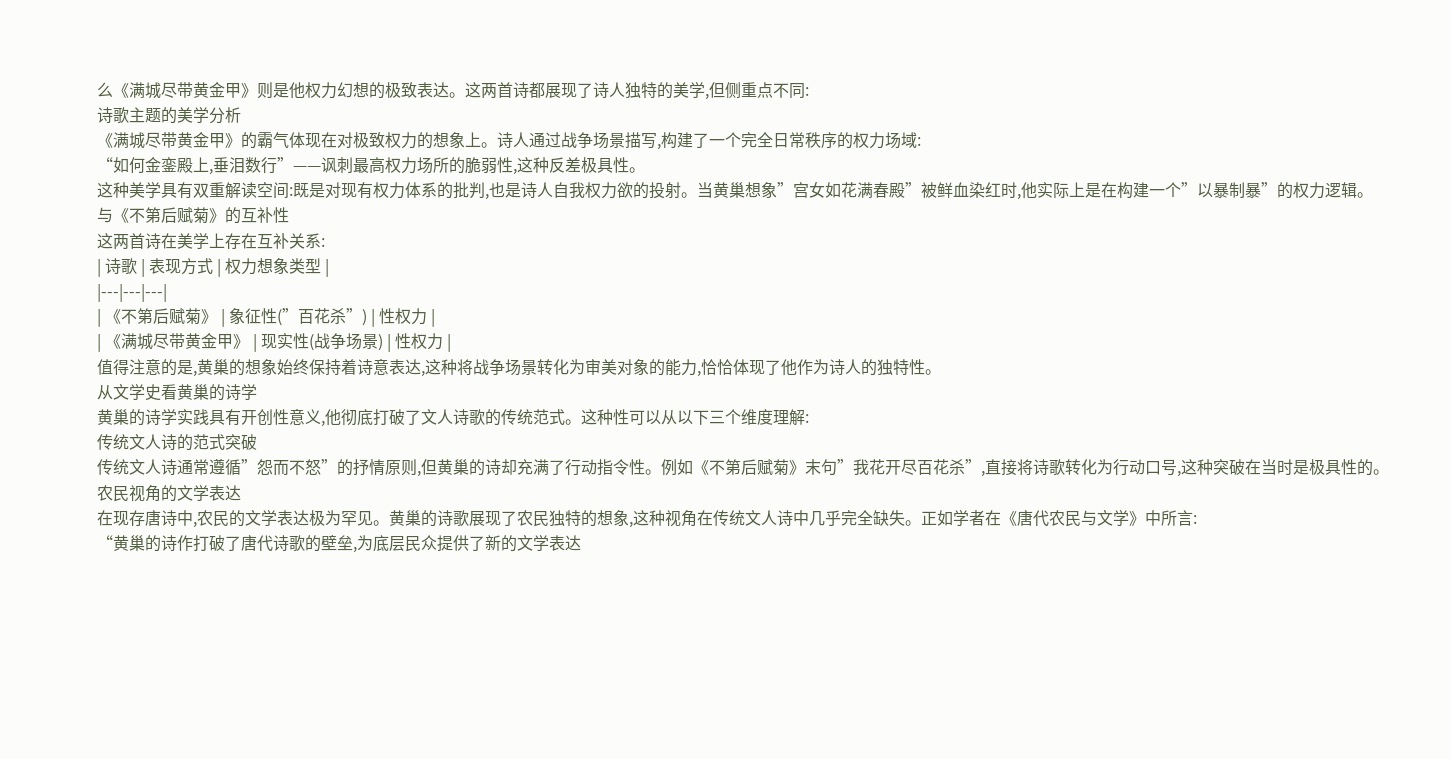么《满城尽带黄金甲》则是他权力幻想的极致表达。这两首诗都展现了诗人独特的美学,但侧重点不同:
诗歌主题的美学分析
《满城尽带黄金甲》的霸气体现在对极致权力的想象上。诗人通过战争场景描写,构建了一个完全日常秩序的权力场域:
“如何金銮殿上,垂泪数行”——讽刺最高权力场所的脆弱性,这种反差极具性。
这种美学具有双重解读空间:既是对现有权力体系的批判,也是诗人自我权力欲的投射。当黄巢想象”宫女如花满春殿”被鲜血染红时,他实际上是在构建一个”以暴制暴”的权力逻辑。
与《不第后赋菊》的互补性
这两首诗在美学上存在互补关系:
| 诗歌 | 表现方式 | 权力想象类型 |
|---|---|---|
| 《不第后赋菊》 | 象征性(”百花杀”) | 性权力 |
| 《满城尽带黄金甲》 | 现实性(战争场景) | 性权力 |
值得注意的是,黄巢的想象始终保持着诗意表达,这种将战争场景转化为审美对象的能力,恰恰体现了他作为诗人的独特性。
从文学史看黄巢的诗学
黄巢的诗学实践具有开创性意义,他彻底打破了文人诗歌的传统范式。这种性可以从以下三个维度理解:
传统文人诗的范式突破
传统文人诗通常遵循”怨而不怒”的抒情原则,但黄巢的诗却充满了行动指令性。例如《不第后赋菊》末句”我花开尽百花杀”,直接将诗歌转化为行动口号,这种突破在当时是极具性的。
农民视角的文学表达
在现存唐诗中,农民的文学表达极为罕见。黄巢的诗歌展现了农民独特的想象,这种视角在传统文人诗中几乎完全缺失。正如学者在《唐代农民与文学》中所言:
“黄巢的诗作打破了唐代诗歌的壁垒,为底层民众提供了新的文学表达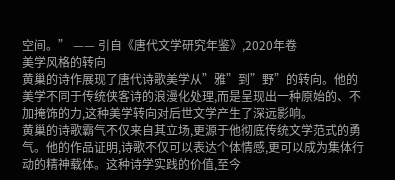空间。” —— 引自《唐代文学研究年鉴》,2020年卷
美学风格的转向
黄巢的诗作展现了唐代诗歌美学从”雅”到”野”的转向。他的美学不同于传统侠客诗的浪漫化处理,而是呈现出一种原始的、不加掩饰的力,这种美学转向对后世文学产生了深远影响。
黄巢的诗歌霸气不仅来自其立场,更源于他彻底传统文学范式的勇气。他的作品证明,诗歌不仅可以表达个体情感,更可以成为集体行动的精神载体。这种诗学实践的价值,至今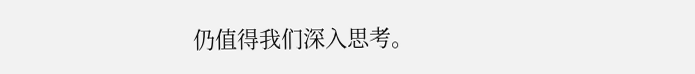仍值得我们深入思考。